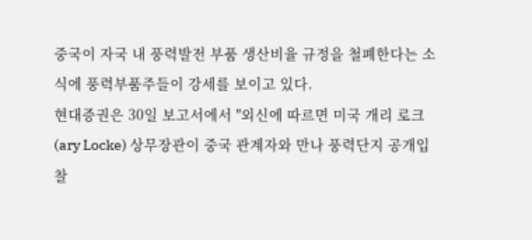중국이 자국 내 풍력발전 부품 생산비율 규정을 철폐한다는 소식에 풍력부품주들이 강세를 보이고 있다.
현대증권은 30일 보고서에서 "외신에 따르면 미국 개리 로크(ary Locke) 상무장관이 중국 관계자와 만나 풍력단지 공개입찰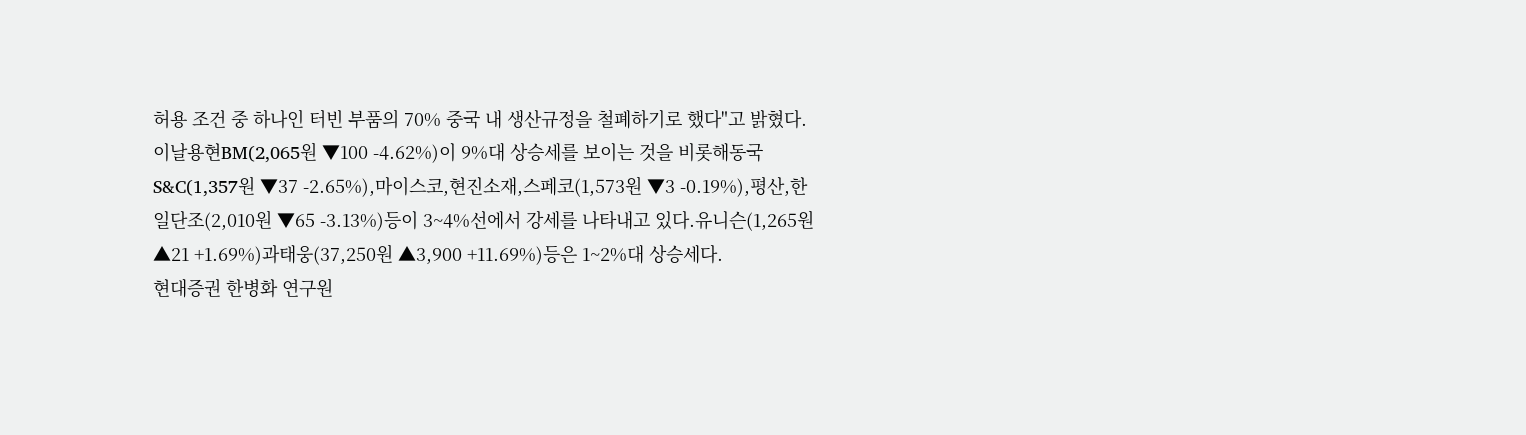허용 조건 중 하나인 터빈 부품의 70% 중국 내 생산규정을 철폐하기로 했다"고 밝혔다.
이날용현BM(2,065원 ▼100 -4.62%)이 9%대 상승세를 보이는 것을 비롯해동국S&C(1,357원 ▼37 -2.65%),마이스코,현진소재,스페코(1,573원 ▼3 -0.19%),평산,한일단조(2,010원 ▼65 -3.13%)등이 3~4%선에서 강세를 나타내고 있다.유니슨(1,265원 ▲21 +1.69%)과태웅(37,250원 ▲3,900 +11.69%)등은 1~2%대 상승세다.
현대증권 한병화 연구원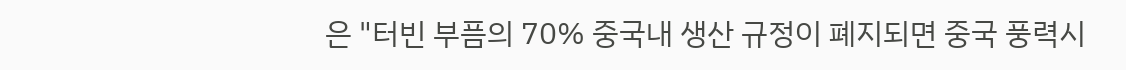은 "터빈 부픔의 70% 중국내 생산 규정이 폐지되면 중국 풍력시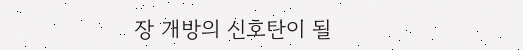장 개방의 신호탄이 될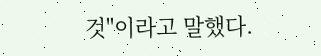것"이라고 말했다.